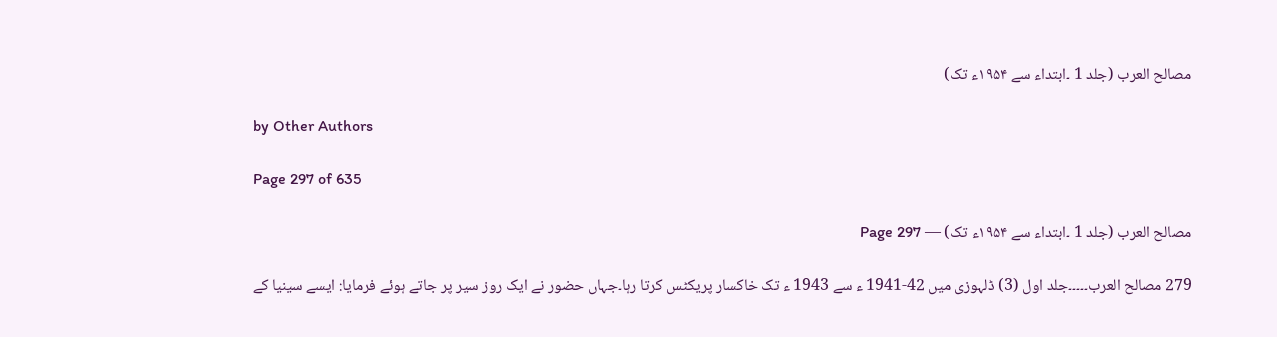مصالح العرب (جلد 1 ۔ابتداء سے ۱۹۵۴ء تک)

by Other Authors

Page 297 of 635

مصالح العرب (جلد 1 ۔ابتداء سے ۱۹۵۴ء تک) — Page 297

279 مصالح العرب۔۔۔۔۔جلد اول (3) ڈلہوزی میں 42-1941 ء سے 1943 ء تک خاکسار پریکٹس کرتا رہا۔جہاں حضور نے ایک روز سیر پر جاتے ہوئے فرمایا: ایسے سینیا کے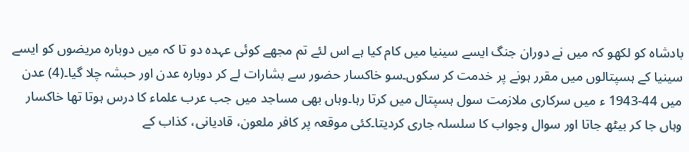بادشاہ کو لکھو کہ میں نے دوران جنگ ایسے سینیا میں کام کیا ہے اس لئے تم مجھے کوئی عہدہ دو تا کہ میں دوبارہ مریضوں کو ایسے سینیا کے ہسپتالوں میں مقرر ہونے پر خدمت کر سکوں۔سو خاکسار حضور سے بشارات لے کر دوبارہ عدن اور حبشہ چلا گیا۔(4) عدن میں 44-1943 ء میں سرکاری ملازمت سول ہسپتال میں کرتا رہا۔وہاں بھی مساجد میں جب عرب علماء کا درس ہوتا تھا خاکسار وہاں جا کر بیٹھ جاتا اور سوال وجواب کا سلسلہ جاری کردیتا۔کئی موقعہ پر کافر ملعون، قادیانی، کذاب کے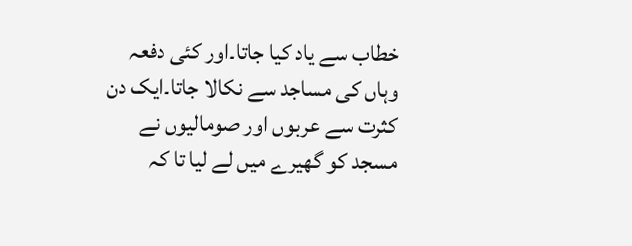خطاب سے یاد کیا جاتا۔اور کئی دفعہ وہاں کی مساجد سے نکالا جاتا۔ایک دن کثرت سے عربوں اور صومالیوں نے مسجد کو گھیرے میں لے لیا تا کہ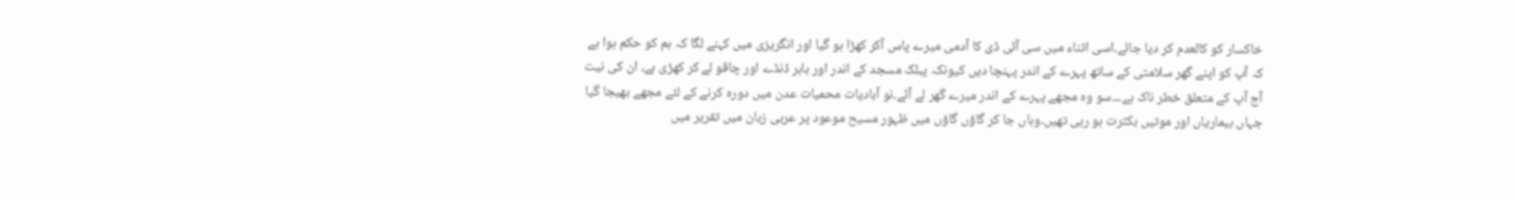خاکسار کو کالعدم کر دیا جائے۔اسی اثناء میں سی آئی ڈی کا آدمی میرے پاس آکر کھڑا ہو گیا اور انگریزی میں کہنے لگا کہ ہم کو حکم ہوا ہے کہ آپ کو اپنے گھر سلامتی کے ساتھ پہرے کے اندر پہنچا دیں کیونکہ پبلک مسجد کے اندر اور باہر ڈنڈے اور چاقو لے کر کھڑی ہے، ان کی نیت آج آپ کے متعلق خطر ناک ہے۔۔۔سو وہ مجھے پہرے کے اندر میرے گھر لے آئے۔نو آبادیات محمیات عدن میں دورہ کرنے کے لئے مجھے بھیجا گیا جہاں بیماریاں اور موتیں بکثرت ہو رہی تھیں۔وہاں جا کر گاؤں گاؤں میں ظہور مسیح موعود پر عربی زبان میں تقریر میں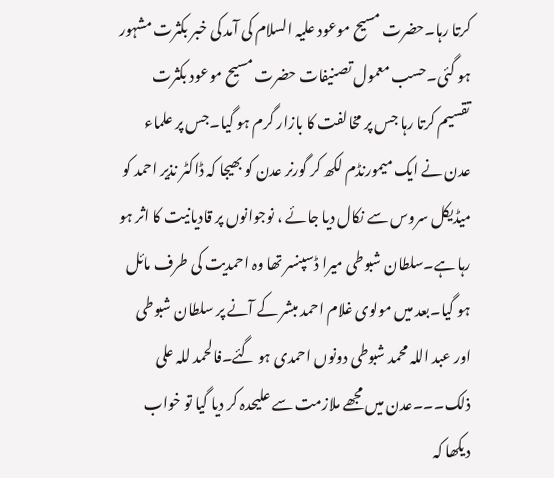کرتا رہا۔حضرت مسیح موعود علیہ السلام کی آمد کی خبر بکثرت مشہور ہو گئی۔حسب معمول تصنیفات حضرت مسیح موعود بکثرت تقسیم کرتا رہا جس پر مخالفت کا بازار گرم ہو گیا۔جس پر علماء عدن نے ایک میمورنڈم لکھ کر گورنر عدن کو بھیجا کہ ڈاکٹر نذیر احمد کو میڈیکل سروس سے نکال دیا جائے ، نوجوانوں پر قادیانیت کا اثر ہو رہا ہے۔سلطان شبوطی میرا ڈسپنسر تھا وہ احمدیت کی طرف مائل ہو گیا۔بعد میں مولوی غلام احمد مبشر کے آنے پر سلطان شبوطی اور عبد اللہ محمد شبوطی دونوں احمدی ہو گئے۔فالحمد للہ علی ذلک۔۔۔عدن میں مجھے ملازمت سے علیحدہ کر دیا گیا تو خواب دیکھا کہ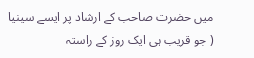میں حضرت صاحب کے ارشاد پر ایسے سینیا ( جو قریب ہی ایک روز کے راستہ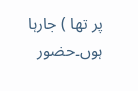پر تھا ) جارہا ہوں۔حضور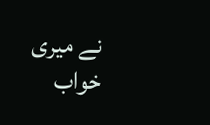نے میری خواب